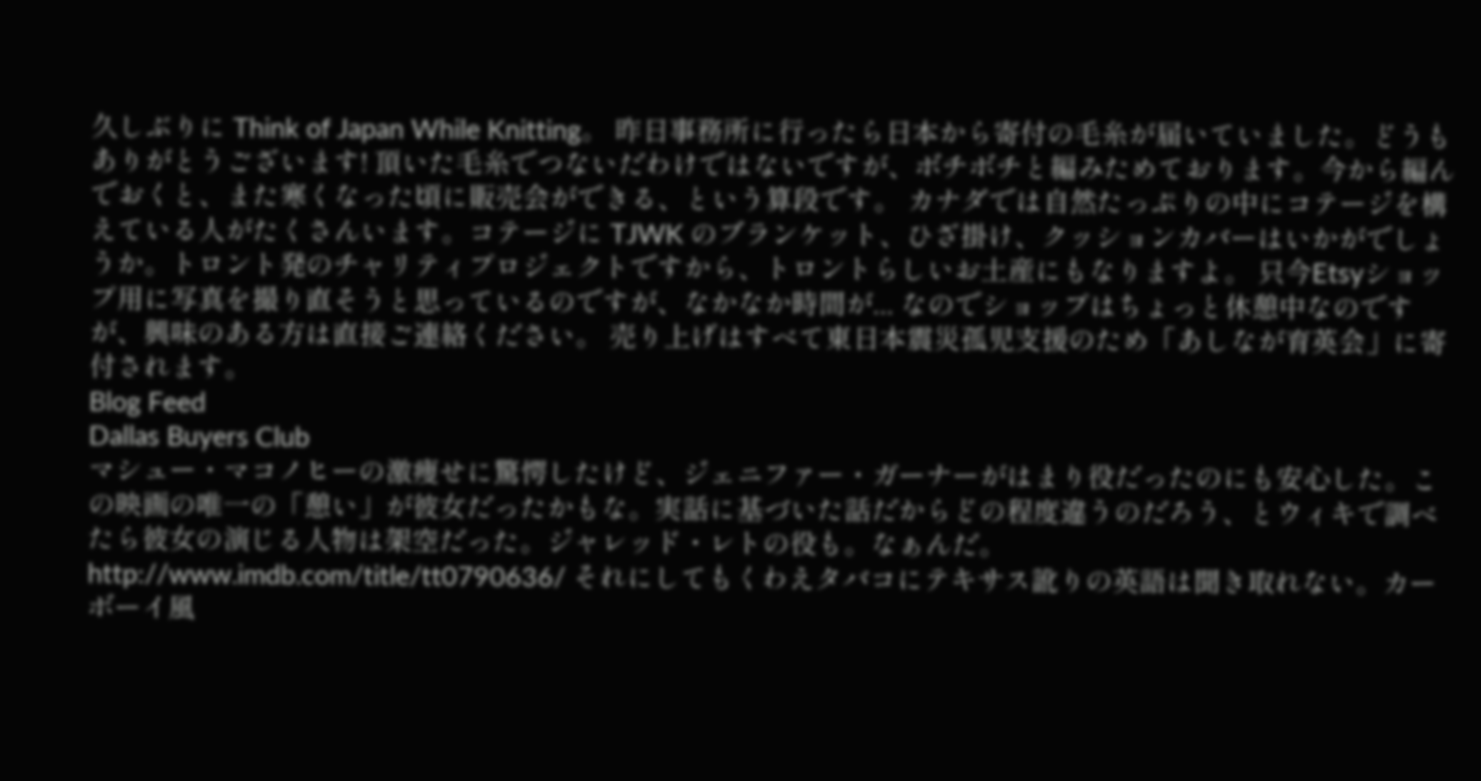久しぶりに Think of Japan While Knitting。 昨日事務所に行ったら日本から寄付の毛糸が届いていました。どうもありがとうございます! 頂いた毛糸でつないだわけではないですが、ボチボチと編みためております。今から編んでおくと、また寒くなった頃に販売会ができる、という算段です。 カナダでは自然たっぷりの中にコテージを構えている人がたくさんいます。コテージに TJWK のブランケット、ひざ掛け、クッションカバーはいかがでしょうか。トロント発のチャリティプロジェクトですから、トロントらしいお土産にもなりますよ。 只今Etsyショップ用に写真を撮り直そうと思っているのですが、なかなか時間が... なのでショップはちょっと休憩中なのですが、興味のある方は直接ご連絡ください。 売り上げはすべて東日本震災孤児支援のため「あしなが育英会」に寄付されます。
Blog Feed
Dallas Buyers Club
マシュー・マコノヒーの激痩せに驚愕したけど、ジェニファー・ガーナーがはまり役だったのにも安心した。この映画の唯一の「憩い」が彼女だったかもな。実話に基づいた話だからどの程度違うのだろう、とウィキで調べたら彼女の演じる人物は架空だった。ジャレッド・レトの役も。なぁんだ。 http://www.imdb.com/title/tt0790636/ それにしてもくわえタバコにテキサス訛りの英語は聞き取れない。カーボーイ風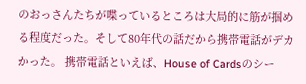のおっさんたちが喋っているところは大局的に筋が掴める程度だった。そして80年代の話だから携帯電話がデカかった。 携帯電話といえば、House of Cardsのシー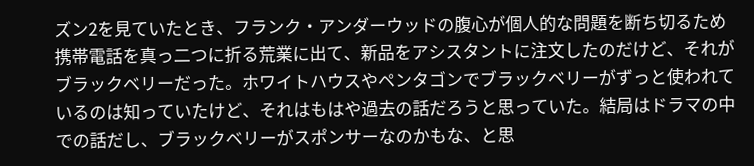ズン2を見ていたとき、フランク・アンダーウッドの腹心が個人的な問題を断ち切るため携帯電話を真っ二つに折る荒業に出て、新品をアシスタントに注文したのだけど、それがブラックベリーだった。ホワイトハウスやペンタゴンでブラックベリーがずっと使われているのは知っていたけど、それはもはや過去の話だろうと思っていた。結局はドラマの中での話だし、ブラックベリーがスポンサーなのかもな、と思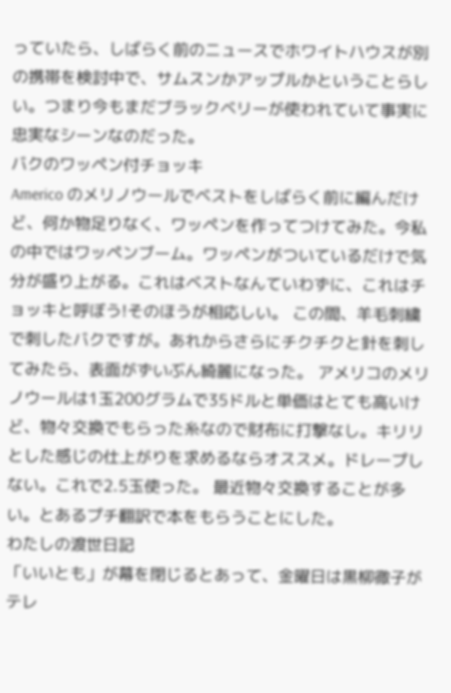っていたら、しばらく前のニュースでホワイトハウスが別の携帯を検討中で、サムスンかアップルかということらしい。つまり今もまだブラックベリーが使われていて事実に忠実なシーンなのだった。
バクのワッペン付チョッキ
Americo のメリノウールでベストをしばらく前に編んだけど、何か物足りなく、ワッペンを作ってつけてみた。今私の中ではワッペンブーム。ワッペンがついているだけで気分が盛り上がる。これはベストなんていわずに、これはチョッキと呼ぼう!そのほうが相応しい。 この間、羊毛刺繍で刺したバクですが。あれからさらにチクチクと針を刺してみたら、表面がずいぶん綺麗になった。 アメリコのメリノウールは1玉200グラムで35ドルと単価はとても高いけど、物々交換でもらった糸なので財布に打撃なし。キリリとした感じの仕上がりを求めるならオススメ。ドレープしない。これで2.5玉使った。 最近物々交換することが多い。とあるプチ翻訳で本をもらうことにした。
わたしの渡世日記
「いいとも」が幕を閉じるとあって、金曜日は黒柳徹子がテレ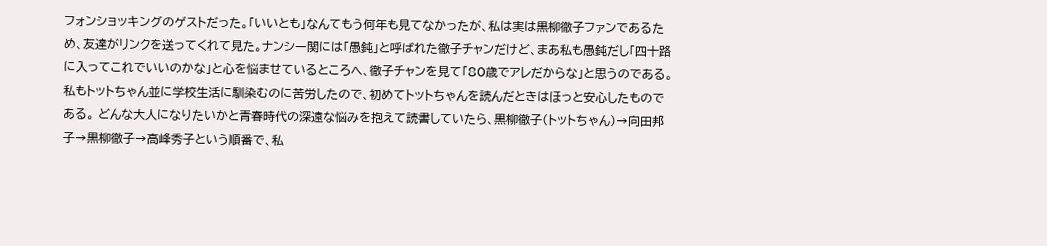フォンショッキングのゲストだった。「いいとも」なんてもう何年も見てなかったが、私は実は黒柳徹子ファンであるため、友達がリンクを送ってくれて見た。ナンシー関には「愚鈍」と呼ばれた徹子チャンだけど、まあ私も愚鈍だし「四十路に入ってこれでいいのかな」と心を悩ませているところへ、徹子チャンを見て「80歳でアレだからな」と思うのである。私もトットちゃん並に学校生活に馴染むのに苦労したので、初めてトットちゃんを読んだときはほっと安心したものである。 どんな大人になりたいかと青春時代の深遠な悩みを抱えて読書していたら、黒柳徹子(トットちゃん)→向田邦子→黒柳徹子→高峰秀子という順番で、私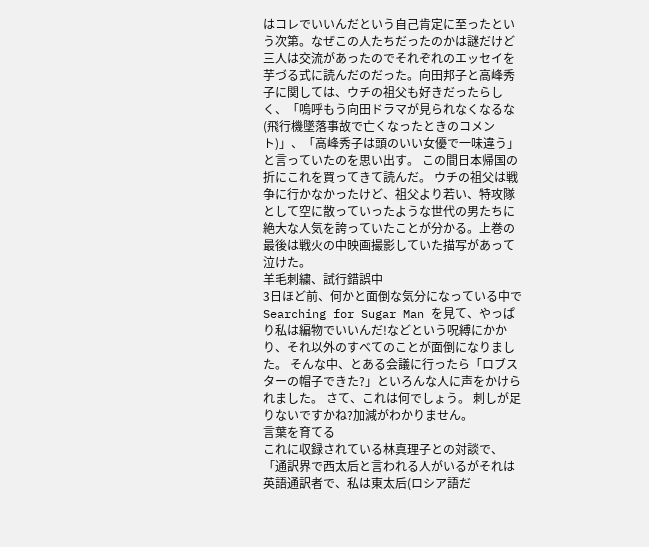はコレでいいんだという自己肯定に至ったという次第。なぜこの人たちだったのかは謎だけど三人は交流があったのでそれぞれのエッセイを芋づる式に読んだのだった。向田邦子と高峰秀子に関しては、ウチの祖父も好きだったらしく、「嗚呼もう向田ドラマが見られなくなるな(飛行機墜落事故で亡くなったときのコメント)」、「高峰秀子は頭のいい女優で一味違う」と言っていたのを思い出す。 この間日本帰国の折にこれを買ってきて読んだ。 ウチの祖父は戦争に行かなかったけど、祖父より若い、特攻隊として空に散っていったような世代の男たちに絶大な人気を誇っていたことが分かる。上巻の最後は戦火の中映画撮影していた描写があって泣けた。
羊毛刺繍、試行錯誤中
3日ほど前、何かと面倒な気分になっている中で Searching for Sugar Man を見て、やっぱり私は編物でいいんだ!などという呪縛にかかり、それ以外のすべてのことが面倒になりました。 そんな中、とある会議に行ったら「ロブスターの帽子できた?」といろんな人に声をかけられました。 さて、これは何でしょう。 刺しが足りないですかね?加減がわかりません。
言葉を育てる
これに収録されている林真理子との対談で、「通訳界で西太后と言われる人がいるがそれは英語通訳者で、私は東太后(ロシア語だ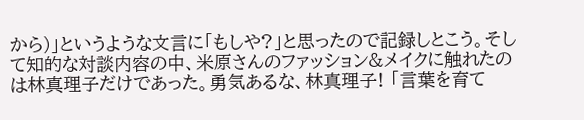から)」というような文言に「もしや?」と思ったので記録しとこう。そして知的な対談内容の中、米原さんのファッション&メイクに触れたのは林真理子だけであった。勇気あるな、林真理子! 「言葉を育て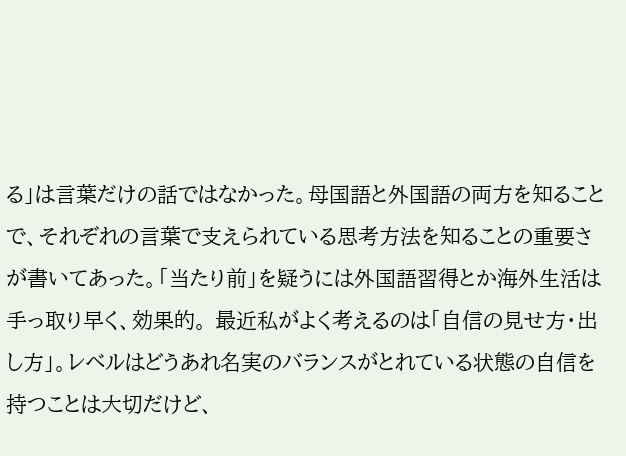る」は言葉だけの話ではなかった。母国語と外国語の両方を知ることで、それぞれの言葉で支えられている思考方法を知ることの重要さが書いてあった。「当たり前」を疑うには外国語習得とか海外生活は手っ取り早く、効果的。 最近私がよく考えるのは「自信の見せ方・出し方」。レベルはどうあれ名実のバランスがとれている状態の自信を持つことは大切だけど、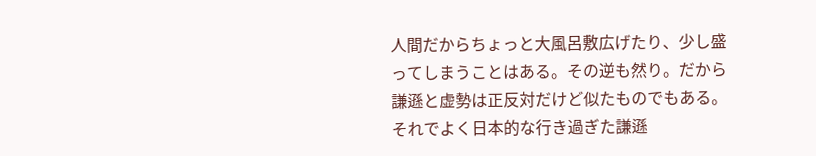人間だからちょっと大風呂敷広げたり、少し盛ってしまうことはある。その逆も然り。だから謙遜と虚勢は正反対だけど似たものでもある。それでよく日本的な行き過ぎた謙遜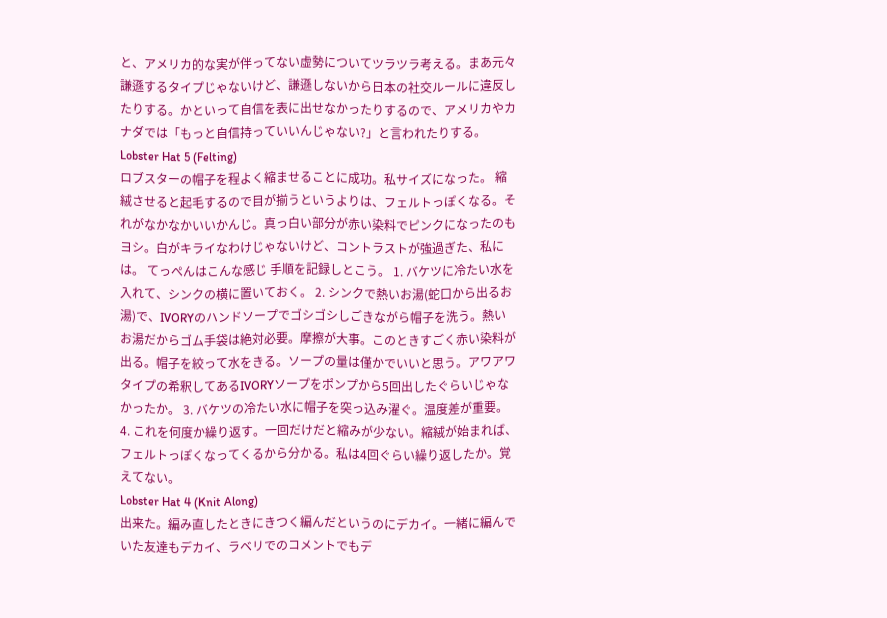と、アメリカ的な実が伴ってない虚勢についてツラツラ考える。まあ元々謙遜するタイプじゃないけど、謙遜しないから日本の社交ルールに違反したりする。かといって自信を表に出せなかったりするので、アメリカやカナダでは「もっと自信持っていいんじゃない?」と言われたりする。
Lobster Hat 5 (Felting)
ロブスターの帽子を程よく縮ませることに成功。私サイズになった。 縮絨させると起毛するので目が揃うというよりは、フェルトっぽくなる。それがなかなかいいかんじ。真っ白い部分が赤い染料でピンクになったのもヨシ。白がキライなわけじゃないけど、コントラストが強過ぎた、私には。 てっぺんはこんな感じ 手順を記録しとこう。 1. バケツに冷たい水を入れて、シンクの横に置いておく。 2. シンクで熱いお湯(蛇口から出るお湯)で、IVORYのハンドソープでゴシゴシしごきながら帽子を洗う。熱いお湯だからゴム手袋は絶対必要。摩擦が大事。このときすごく赤い染料が出る。帽子を絞って水をきる。ソープの量は僅かでいいと思う。アワアワタイプの希釈してあるIVORYソープをポンプから5回出したぐらいじゃなかったか。 3. バケツの冷たい水に帽子を突っ込み濯ぐ。温度差が重要。 4. これを何度か繰り返す。一回だけだと縮みが少ない。縮絨が始まれば、フェルトっぽくなってくるから分かる。私は4回ぐらい繰り返したか。覚えてない。
Lobster Hat 4 (Knit Along)
出来た。編み直したときにきつく編んだというのにデカイ。一緒に編んでいた友達もデカイ、ラベリでのコメントでもデ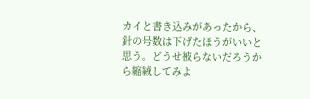カイと書き込みがあったから、針の号数は下げたほうがいいと思う。どうせ被らないだろうから縮絨してみよ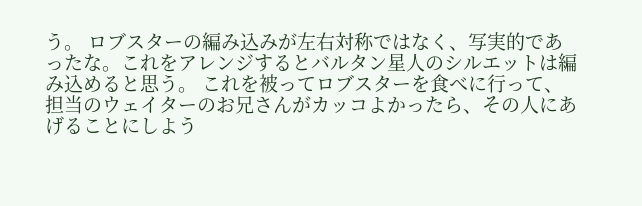う。 ロブスターの編み込みが左右対称ではなく、写実的であったな。これをアレンジするとバルタン星人のシルエットは編み込めると思う。 これを被ってロブスターを食べに行って、担当のウェイターのお兄さんがカッコよかったら、その人にあげることにしよう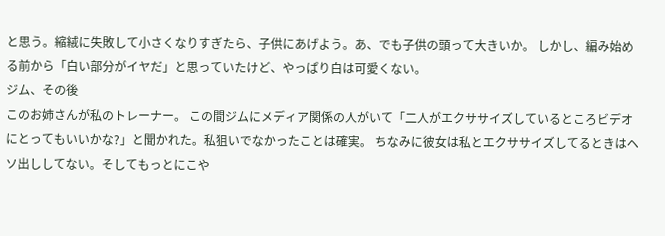と思う。縮絨に失敗して小さくなりすぎたら、子供にあげよう。あ、でも子供の頭って大きいか。 しかし、編み始める前から「白い部分がイヤだ」と思っていたけど、やっぱり白は可愛くない。
ジム、その後
このお姉さんが私のトレーナー。 この間ジムにメディア関係の人がいて「二人がエクササイズしているところビデオにとってもいいかな?」と聞かれた。私狙いでなかったことは確実。 ちなみに彼女は私とエクササイズしてるときはヘソ出ししてない。そしてもっとにこや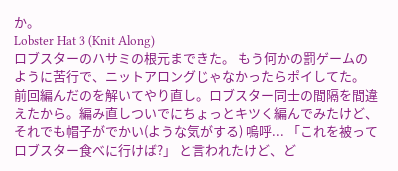か。
Lobster Hat 3 (Knit Along)
ロブスターのハサミの根元まできた。 もう何かの罰ゲームのように苦行で、ニットアロングじゃなかったらポイしてた。 前回編んだのを解いてやり直し。ロブスター同士の間隔を間違えたから。編み直しついでにちょっとキツく編んでみたけど、それでも帽子がでかい(ような気がする) 嗚呼... 「これを被ってロブスター食べに行けば?」 と言われたけど、ど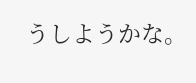うしようかな。